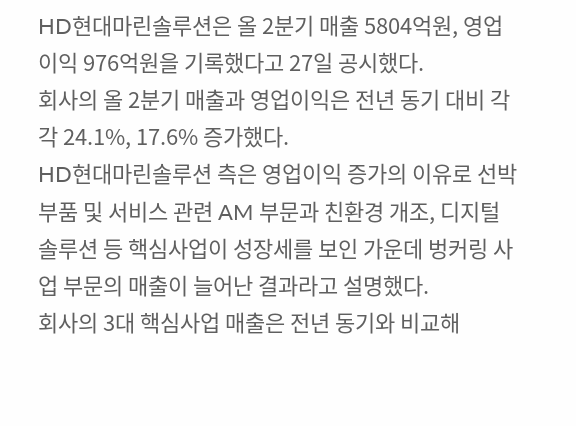HD현대마린솔루션은 올 2분기 매출 5804억원, 영업이익 976억원을 기록했다고 27일 공시했다.
회사의 올 2분기 매출과 영업이익은 전년 동기 대비 각각 24.1%, 17.6% 증가했다.
HD현대마린솔루션 측은 영업이익 증가의 이유로 선박 부품 및 서비스 관련 AM 부문과 친환경 개조, 디지털 솔루션 등 핵심사업이 성장세를 보인 가운데 벙커링 사업 부문의 매출이 늘어난 결과라고 설명했다.
회사의 3대 핵심사업 매출은 전년 동기와 비교해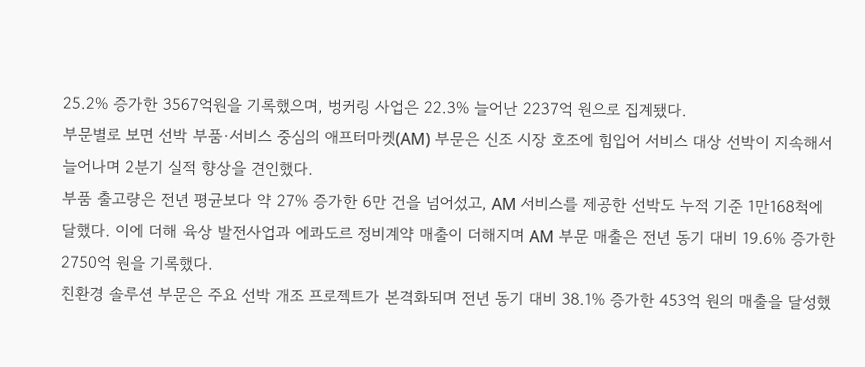25.2% 증가한 3567억원을 기록했으며, 벙커링 사업은 22.3% 늘어난 2237억 원으로 집계됐다.
부문별로 보면 선박 부품·서비스 중심의 애프터마켓(AM) 부문은 신조 시장 호조에 힘입어 서비스 대상 선박이 지속해서 늘어나며 2분기 실적 향상을 견인했다.
부품 출고량은 전년 평균보다 약 27% 증가한 6만 건을 넘어섰고, AM 서비스를 제공한 선박도 누적 기준 1만168척에 달했다. 이에 더해 육상 발전사업과 에콰도르 정비계약 매출이 더해지며 AM 부문 매출은 전년 동기 대비 19.6% 증가한 2750억 원을 기록했다.
친환경 솔루션 부문은 주요 선박 개조 프로젝트가 본격화되며 전년 동기 대비 38.1% 증가한 453억 원의 매출을 달성했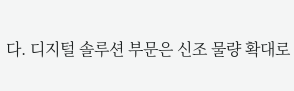다. 디지털 솔루션 부문은 신조 물량 확대로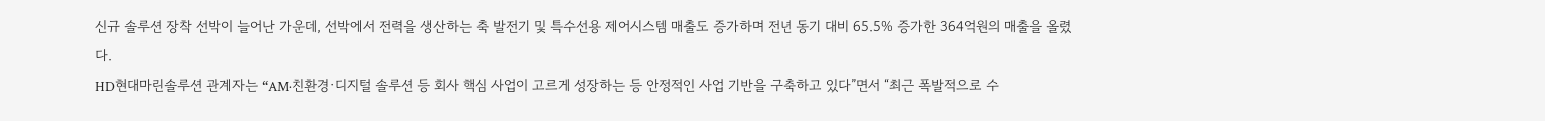신규 솔루션 장착 선박이 늘어난 가운데, 선박에서 전력을 생산하는 축 발전기 및 특수선용 제어시스템 매출도 증가하며 전년 동기 대비 65.5% 증가한 364억원의 매출을 올렸다.
HD현대마린솔루션 관계자는 “AM·친환경·디지털 솔루션 등 회사 핵심 사업이 고르게 성장하는 등 안정적인 사업 기반을 구축하고 있다”면서 “최근 폭발적으로 수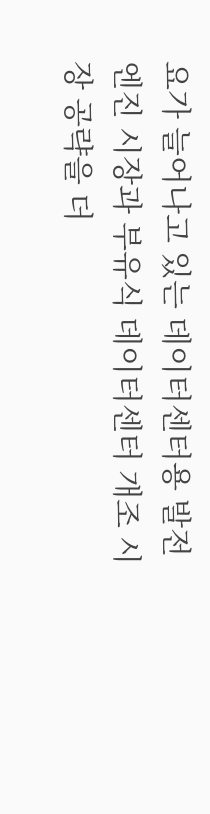요가 늘어나고 있는 데이터센터용 발전 엔진 시장과 부유식 데이터센터 개조 시장 공략을 더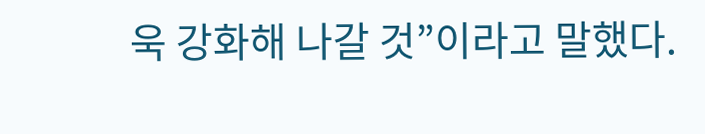욱 강화해 나갈 것”이라고 말했다.